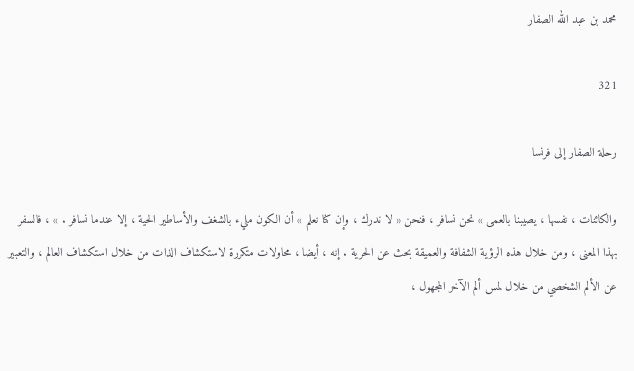محمد بن عبد الله الصفار

321

رحلة الصفار إلى فرنسا

والكائنات ، نفسها ، يصيبنا بالعمى » نحن نسافر ، فنحن « لا ندرك ، وإن كنا نعلم » أن الكون مليء بالشغف والأساطير الحية ، إلا عندما نسافر . » ، فالسفر بهذا المعنى ، ومن خلال هذه الرؤية الشفافة والعميقة بحث عن الحرية . إنه ، أيضا ، محاولات متكررة لاستكشاف الذات من خلال استكشاف العالم ، والتعبير عن الألم الشخصي من خلال لمس ألم الآخر المجهول ،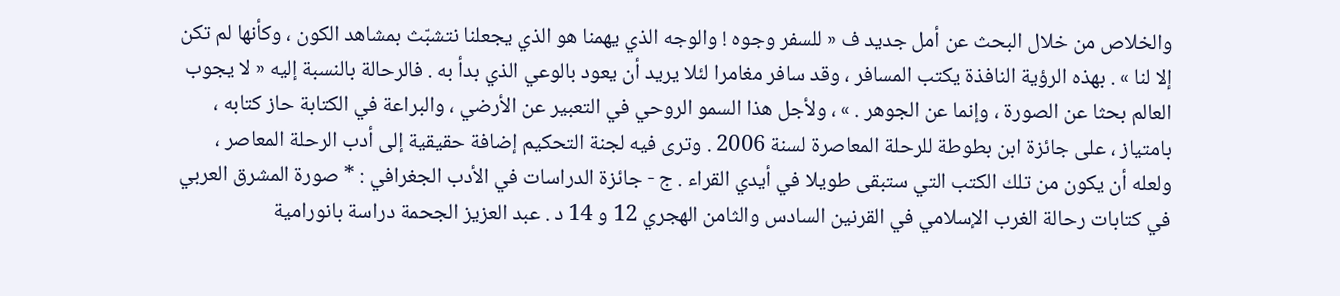والخلاص من خلال البحث عن أمل جديد ف « للسفر وجوه ! والوجه الذي يهمنا هو الذي يجعلنا نتشبّث بمشاهد الكون ، وكأنها لم تكن إلا لنا » . بهذه الرؤية النافذة يكتب المسافر ، وقد سافر مغامرا لئلا يريد أن يعود بالوعي الذي بدأ به . فالرحالة بالنسبة إليه « لا يجوب العالم بحثا عن الصورة ، وإنما عن الجوهر . » ، ولأجل هذا السمو الروحي في التعبير عن الأرضي ، والبراعة في الكتابة حاز كتابه ، بامتياز ، على جائزة ابن بطوطة للرحلة المعاصرة لسنة 2006 . وترى فيه لجنة التحكيم إضافة حقيقية إلى أدب الرحلة المعاصر ، ولعله أن يكون من تلك الكتب التي ستبقى طويلا في أيدي القراء . ج - جائزة الدراسات في الأدب الجغرافي : * صورة المشرق العربي في كتابات رحالة الغرب الإسلامي في القرنين السادس والثامن الهجري 12 و 14 د . عبد العزيز الجحمة دراسة بانورامية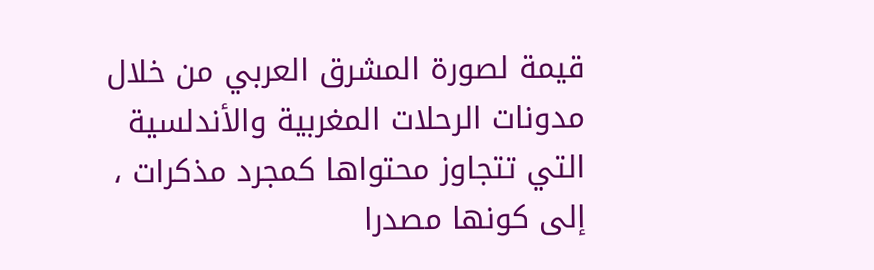قيمة لصورة المشرق العربي من خلال مدونات الرحلات المغربية والأندلسية التي تتجاوز محتواها كمجرد مذكرات ، إلى كونها مصدرا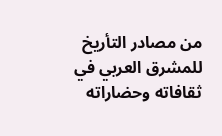من مصادر التأريخ للمشرق العربي في ثقافاته وحضاراته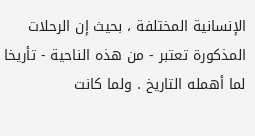الإنسانية المختلفة ، بحيث إن الرحلات المذكورة تعتبر - من هذه الناحية - تأريخا لما أهمله التاريخ . ولما كانت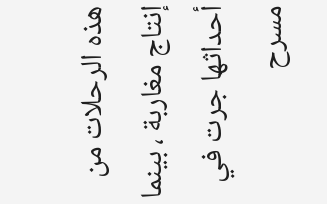هذه الرحلات من إنتاج مغاربة ، بينما أحداثها جرت في مسرح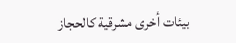بيئات أخرى مشرقية كالحجاز